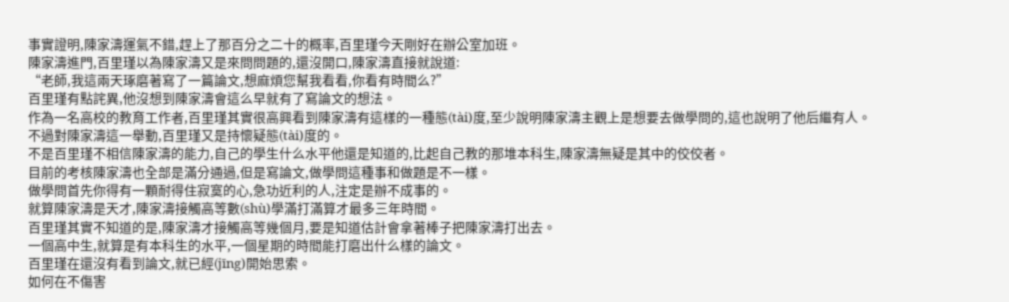事實證明,陳家濤運氣不錯,趕上了那百分之二十的概率,百里瑾今天剛好在辦公室加班。
陳家濤進門,百里瑾以為陳家濤又是來問問題的,還沒開口,陳家濤直接就說道:
“老師,我這兩天琢磨著寫了一篇論文,想麻煩您幫我看看,你看有時間么?”
百里瑾有點詫異,他沒想到陳家濤會這么早就有了寫論文的想法。
作為一名高校的教育工作者,百里瑾其實很高興看到陳家濤有這樣的一種態(tài)度,至少說明陳家濤主觀上是想要去做學問的,這也說明了他后繼有人。
不過對陳家濤這一舉動,百里瑾又是持懷疑態(tài)度的。
不是百里瑾不相信陳家濤的能力,自己的學生什么水平他還是知道的,比起自己教的那堆本科生,陳家濤無疑是其中的佼佼者。
目前的考核陳家濤也全部是滿分通過,但是寫論文,做學問這種事和做題是不一樣。
做學問首先你得有一顆耐得住寂寞的心,急功近利的人,注定是辦不成事的。
就算陳家濤是天才,陳家濤接觸高等數(shù)學滿打滿算才最多三年時間。
百里瑾其實不知道的是,陳家濤才接觸高等幾個月,要是知道估計會拿著棒子把陳家濤打出去。
一個高中生,就算是有本科生的水平,一個星期的時間能打磨出什么樣的論文。
百里瑾在還沒有看到論文,就已經(jīng)開始思索。
如何在不傷害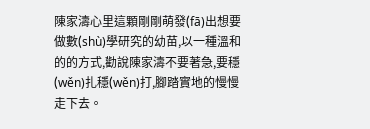陳家濤心里這顆剛剛萌發(fā)出想要做數(shù)學研究的幼苗,以一種溫和的的方式,勸說陳家濤不要著急,要穩(wěn)扎穩(wěn)打,腳踏實地的慢慢走下去。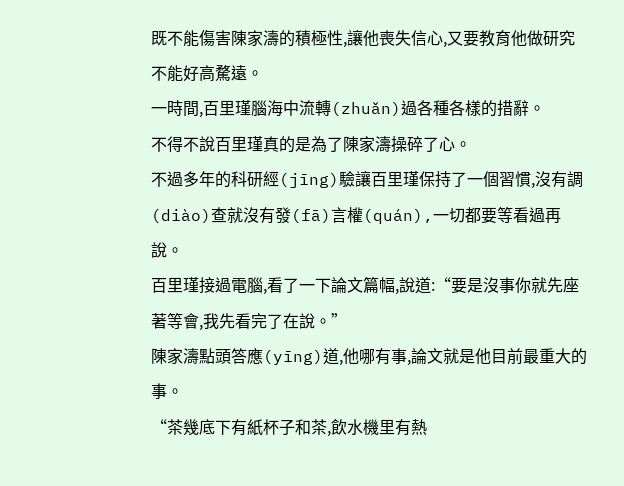既不能傷害陳家濤的積極性,讓他喪失信心,又要教育他做研究不能好高騖遠。
一時間,百里瑾腦海中流轉(zhuǎn)過各種各樣的措辭。
不得不說百里瑾真的是為了陳家濤操碎了心。
不過多年的科研經(jīng)驗讓百里瑾保持了一個習慣,沒有調(diào)查就沒有發(fā)言權(quán),一切都要等看過再說。
百里瑾接過電腦,看了一下論文篇幅,說道:“要是沒事你就先座著等會,我先看完了在說。”
陳家濤點頭答應(yīng)道,他哪有事,論文就是他目前最重大的事。
“茶幾底下有紙杯子和茶,飲水機里有熱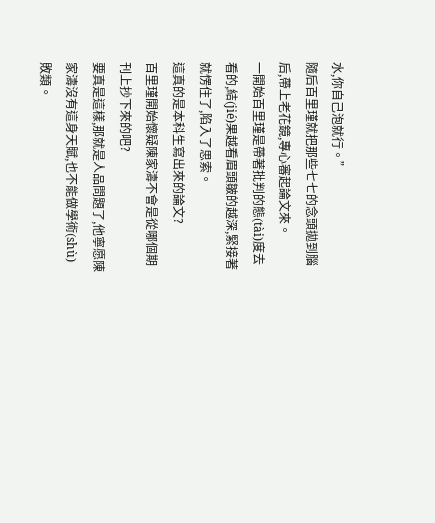水,你自己泡就行。”
隨后百里瑾就把那些七七的念頭拋到腦后,帶上老花鏡,專心審起論文來。
一開始百里瑾是帶著批判的態(tài)度去看的,結(jié)果越看眉頭皺的越深,緊接著就愣住了,陷入了思索。
這真的是本科生寫出來的論文?
百里瑾開始懷疑陳家濤不會是從哪個期刊上抄下來的吧?
要真是這樣,那就是人品問題了,他寧愿陳家濤沒有這身天賦,也不能做學術(shù)敗類。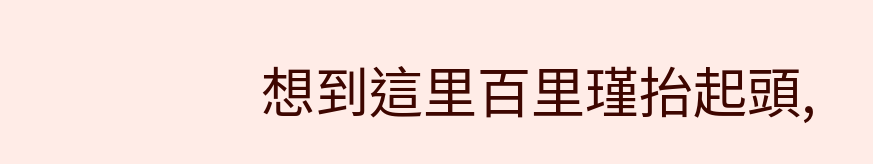想到這里百里瑾抬起頭,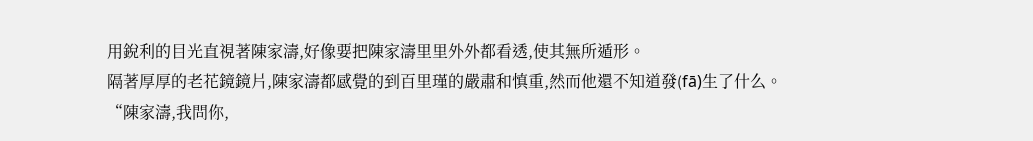用銳利的目光直視著陳家濤,好像要把陳家濤里里外外都看透,使其無所遁形。
隔著厚厚的老花鏡鏡片,陳家濤都感覺的到百里瑾的嚴肅和慎重,然而他還不知道發(fā)生了什么。
“陳家濤,我問你,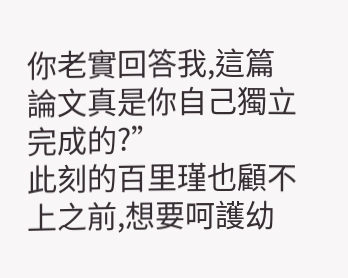你老實回答我,這篇論文真是你自己獨立完成的?”
此刻的百里瑾也顧不上之前,想要呵護幼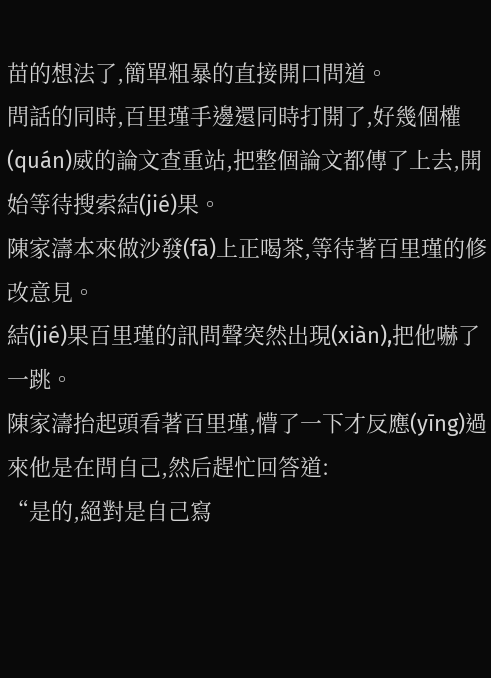苗的想法了,簡單粗暴的直接開口問道。
問話的同時,百里瑾手邊還同時打開了,好幾個權(quán)威的論文查重站,把整個論文都傳了上去,開始等待搜索結(jié)果。
陳家濤本來做沙發(fā)上正喝茶,等待著百里瑾的修改意見。
結(jié)果百里瑾的訊問聲突然出現(xiàn),把他嚇了一跳。
陳家濤抬起頭看著百里瑾,懵了一下才反應(yīng)過來他是在問自己,然后趕忙回答道:
“是的,絕對是自己寫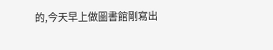的,今天早上做圖書館剛寫出